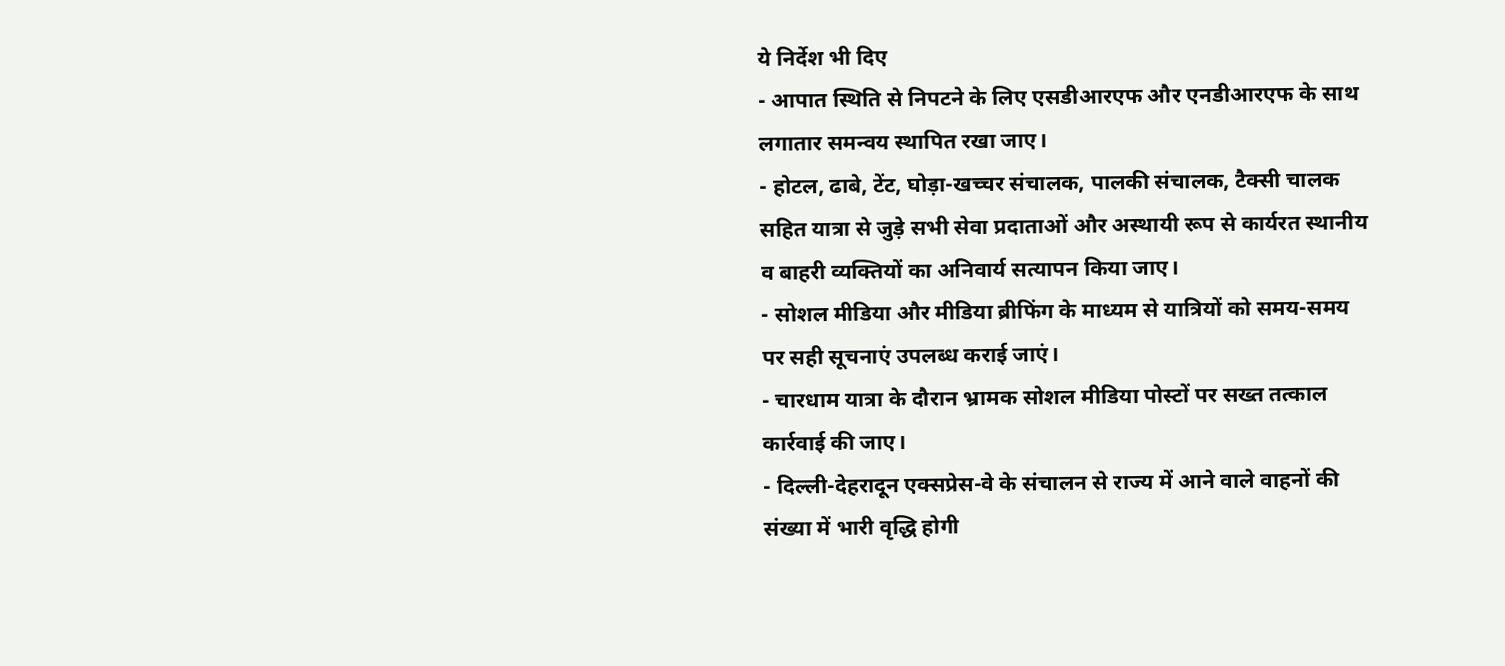ये निर्देश भी दिए
- आपात स्थिति से निपटने के लिए एसडीआरएफ और एनडीआरएफ के साथ लगातार समन्वय स्थापित रखा जाए।
- होटल, ढाबे, टेंट, घोड़ा-खच्चर संचालक, पालकी संचालक, टैक्सी चालक सहित यात्रा से जुड़े सभी सेवा प्रदाताओं और अस्थायी रूप से कार्यरत स्थानीय व बाहरी व्यक्तियों का अनिवार्य सत्यापन किया जाए।
- सोशल मीडिया और मीडिया ब्रीफिंग के माध्यम से यात्रियों को समय-समय पर सही सूचनाएं उपलब्ध कराई जाएं।
- चारधाम यात्रा के दौरान भ्रामक सोशल मीडिया पोस्टों पर सख्त तत्काल कार्रवाई की जाए।
- दिल्ली-देहरादून एक्सप्रेस-वे के संचालन से राज्य में आने वाले वाहनों की संख्या में भारी वृद्धि होगी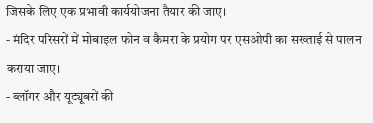जिसके लिए एक प्रभावी कार्ययोजना तैयार की जाए।
- मंदिर परिसरों में मोबाइल फोन व कैमरा के प्रयोग पर एसओपी का सख्ताई से पालन कराया जाए।
- ब्लॉगर और यूट्यूबरों की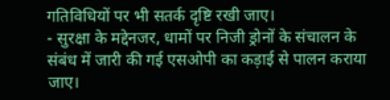गतिविधियों पर भी सतर्क दृष्टि रखी जाए।
- सुरक्षा के मद्देनजर, धामों पर निजी ड्रोनों के संचालन के संबंध में जारी की गई एसओपी का कड़ाई से पालन कराया जाए।